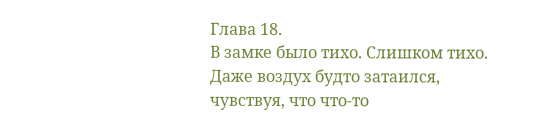Глава 18.
В замке было тихо. Слишком тихо. Даже воздух будто затаился, чувствуя, что что-то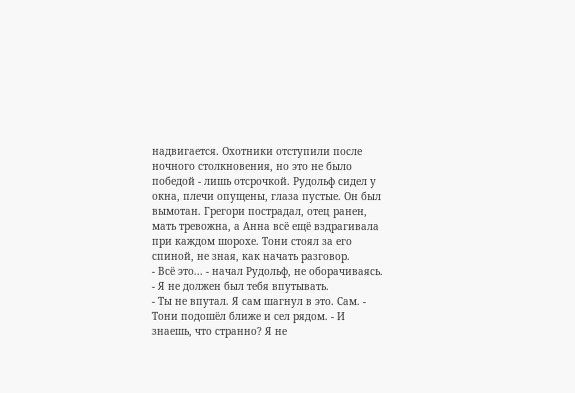надвигается. Охотники отступили после ночного столкновения, но это не было победой - лишь отсрочкой. Рудольф сидел у окна, плечи опущены, глаза пустые. Он был вымотан. Грегори пострадал, отец ранен, мать тревожна, а Анна всё ещё вздрагивала при каждом шорохе. Тони стоял за его спиной, не зная, как начать разговор.
- Всё это... - начал Рудольф, не оборачиваясь. - Я не должен был тебя впутывать.
- Ты не впутал. Я сам шагнул в это. Сам. - Тони подошёл ближе и сел рядом. - И знаешь, что странно? Я не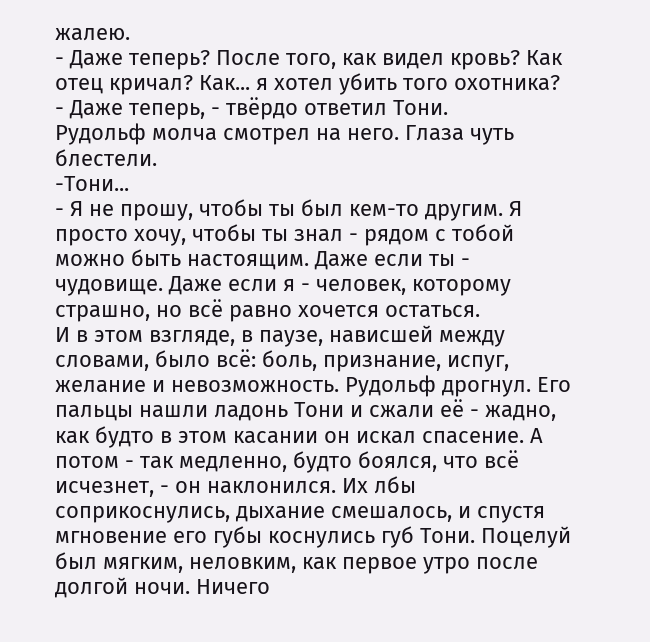жалею.
- Даже теперь? После того, как видел кровь? Как отец кричал? Как... я хотел убить того охотника?
- Даже теперь, - твёрдо ответил Тони.
Рудольф молча смотрел на него. Глаза чуть блестели.
-Тони...
- Я не прошу, чтобы ты был кем-то другим. Я просто хочу, чтобы ты знал - рядом с тобой можно быть настоящим. Даже если ты - чудовище. Даже если я - человек, которому страшно, но всё равно хочется остаться.
И в этом взгляде, в паузе, нависшей между словами, было всё: боль, признание, испуг, желание и невозможность. Рудольф дрогнул. Его пальцы нашли ладонь Тони и сжали её - жадно, как будто в этом касании он искал спасение. А потом - так медленно, будто боялся, что всё исчезнет, - он наклонился. Их лбы соприкоснулись, дыхание смешалось, и спустя мгновение его губы коснулись губ Тони. Поцелуй был мягким, неловким, как первое утро после долгой ночи. Ничего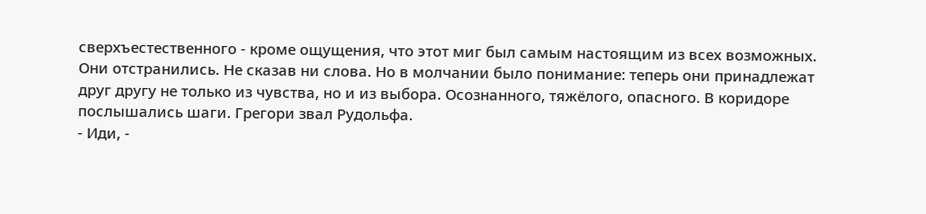сверхъестественного - кроме ощущения, что этот миг был самым настоящим из всех возможных. Они отстранились. Не сказав ни слова. Но в молчании было понимание: теперь они принадлежат друг другу не только из чувства, но и из выбора. Осознанного, тяжёлого, опасного. В коридоре послышались шаги. Грегори звал Рудольфа.
- Иди, -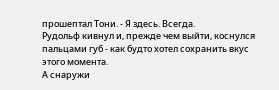прошептал Тони. - Я здесь. Всегда.
Рудольф кивнул и, прежде чем выйти, коснулся пальцами губ - как будто хотел сохранить вкус этого момента.
А снаружи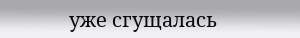уже сгущалась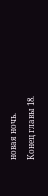новая ночь.
Конец главы 18.